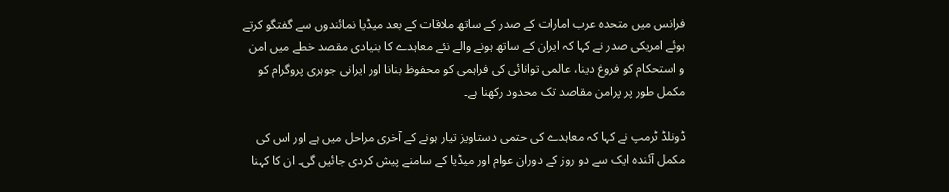فرانس میں متحدہ عرب امارات کے صدر کے ساتھ ملاقات کے بعد میڈیا نمائندوں سے گفتگو کرتے ہوئے امریکی صدر نے کہا کہ ایران کے ساتھ ہونے والے نئے معاہدے کا بنیادی مقصد خطے میں امن و استحکام کو فروغ دینا، عالمی توانائی کی فراہمی کو محفوظ بنانا اور ایرانی جوہری پروگرام کو مکمل طور پر پرامن مقاصد تک محدود رکھنا ہے۔

ڈونلڈ ٹرمپ نے کہا کہ معاہدے کی حتمی دستاویز تیار ہونے کے آخری مراحل میں ہے اور اس کی مکمل آئندہ ایک سے دو روز کے دوران عوام اور میڈیا کے سامنے پیش کردی جائیں گی۔ ان کا کہنا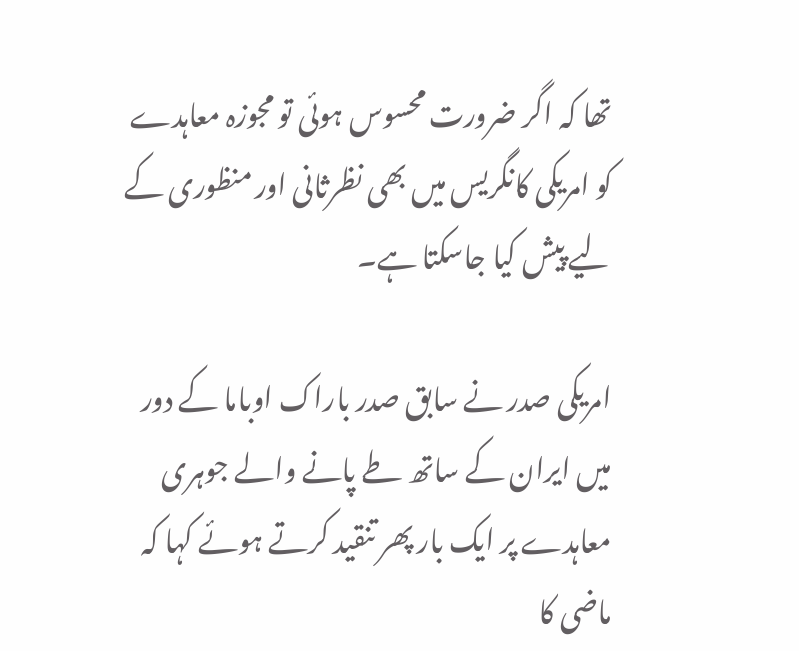تھا کہ اگر ضرورت محسوس ہوئی تو مجوزہ معاہدے کو امریکی کانگریس میں بھی نظرثانی اور منظوری کے لیے پیش کیا جاسکتا ہے۔

امریکی صدر نے سابق صدر باراک اوباما کے دور میں ایران کے ساتھ طے پانے والے جوہری معاہدے پر ایک بار پھر تنقید کرتے ہوئے کہا کہ ماضی کا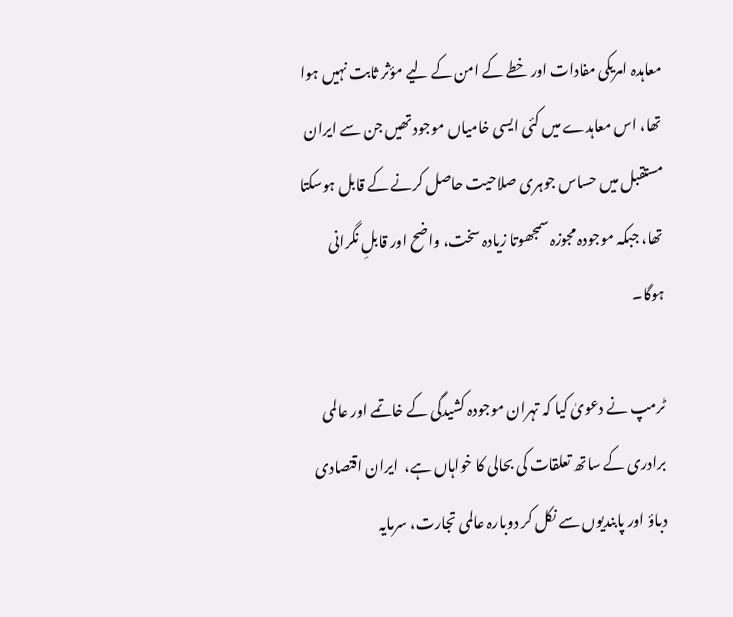معاہدہ امریکی مفادات اور خطے کے امن کے لیے مؤثر ثابت نہیں ہوا تھا، اس معاہدے میں کئی ایسی خامیاں موجود تھیں جن سے ایران مستقبل میں حساس جوہری صلاحیت حاصل کرنے کے قابل ہوسکتا تھا، جبکہ موجودہ مجوزہ سمجھوتا زیادہ سخت، واضح اور قابلِ نگرانی ہوگا۔

ٹرمپ نے دعویٰ کیا کہ تہران موجودہ کشیدگی کے خاتمے اور عالمی برادری کے ساتھ تعلقات کی بحالی کا خواہاں ہے،  ایران اقتصادی دباؤ اور پابندیوں سے نکل کر دوبارہ عالمی تجارت، سرمایہ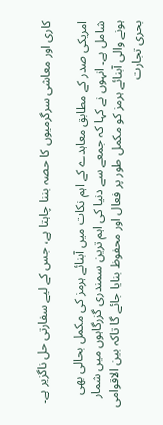کاری اور معاشی سرگرمیوں کا حصہ بننا چاہتا ہے، جس کے لیے سفارتی حل ناگزیر ہے۔

امریکی صدر کے مطابق معاہدے کے اہم نکات میں آبنائے ہرمز کی مکمل بحالی بھی شامل ہے۔ انہوں نے کہا کہ جمعے سے دنیا کی اہم ترین سمندری گزرگاہوں میں شمار ہونے والی آبنائے ہرمز کو مکمل طور پر فعال اور محفوظ بنایا جائے گا تاکہ بین الاقوامی بحری تجارت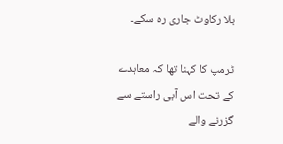بلا رکاوٹ جاری رہ سکے۔

ٹرمپ کا کہنا تھا کہ معاہدے کے تحت اس آبی راستے سے گزرنے والے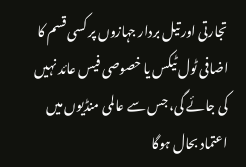تجارتی اور تیل بردار جہازوں پر کسی قسم کا اضافی ٹول ٹیکس یا خصوصی فیس عائد نہیں کی جائے گی، جس سے عالمی منڈیوں میں اعتماد بحال ہوگا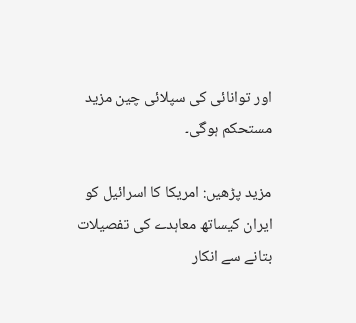اور توانائی کی سپلائی چین مزید مستحکم ہوگی۔

مزید پڑھیں: امریکا کا اسرائیل کو ایران کیساتھ معاہدے کی تفصیلات بتانے سے انکار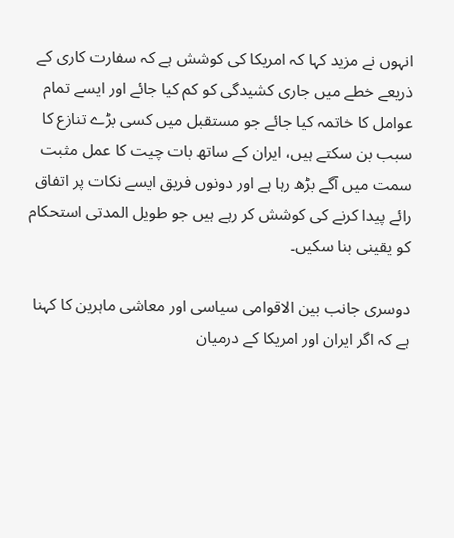انہوں نے مزید کہا کہ امریکا کی کوشش ہے کہ سفارت کاری کے ذریعے خطے میں جاری کشیدگی کو کم کیا جائے اور ایسے تمام عوامل کا خاتمہ کیا جائے جو مستقبل میں کسی بڑے تنازع کا سبب بن سکتے ہیں، ایران کے ساتھ بات چیت کا عمل مثبت سمت میں آگے بڑھ رہا ہے اور دونوں فریق ایسے نکات پر اتفاق رائے پیدا کرنے کی کوشش کر رہے ہیں جو طویل المدتی استحکام کو یقینی بنا سکیں۔

دوسری جانب بین الاقوامی سیاسی اور معاشی ماہرین کا کہنا ہے کہ اگر ایران اور امریکا کے درمیان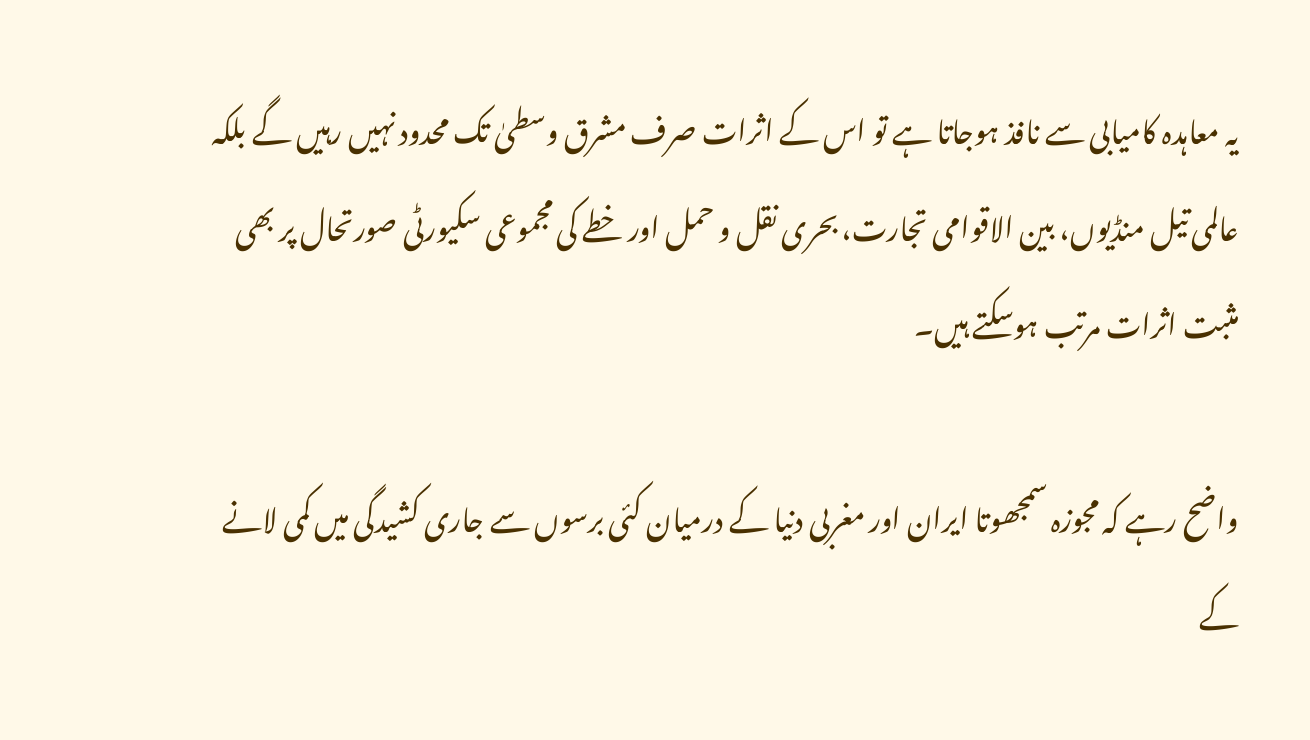یہ معاہدہ کامیابی سے نافذ ہوجاتا ہے تو اس کے اثرات صرف مشرق وسطیٰ تک محدود نہیں رہیں گے بلکہ عالمی تیل منڈیوں، بین الاقوامی تجارت، بحری نقل و حمل اور خطے کی مجموعی سکیورٹی صورتحال پر بھی مثبت اثرات مرتب ہوسکتے ہیں۔

واضح رہے کہ مجوزہ سمجھوتا ایران اور مغربی دنیا کے درمیان کئی برسوں سے جاری کشیدگی میں کمی لانے کے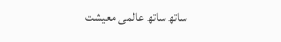ساتھ ساتھ عالمی معیشت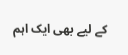کے لیے بھی ایک اہم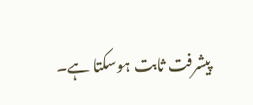پیشرفت ثابت ہوسکتا ہے۔